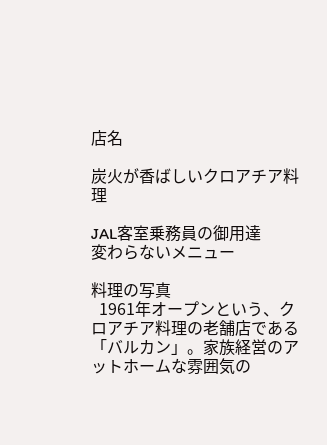店名

炭火が香ばしいクロアチア料理

JAL客室乗務員の御用達
変わらないメニュー

料理の写真
  1961年オープンという、クロアチア料理の老舗店である「バルカン」。家族経営のアットホームな雰囲気の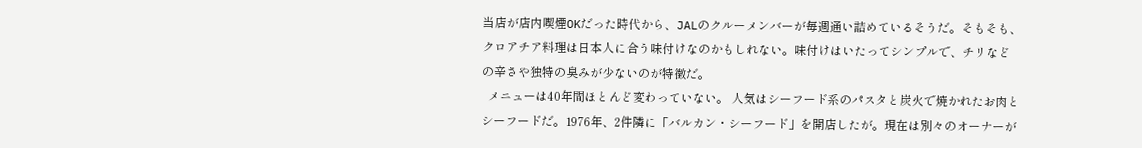当店が店内喫煙OKだった時代から、JALのクルーメンバーが毎週通い詰めているそうだ。そもそも、クロアチア料理は日本人に合う味付けなのかもしれない。味付けはいたってシンプルで、チリなどの辛さや独特の臭みが少ないのが特徴だ。
  メニューは40年間ほとんど変わっていない。 人気はシーフード系のパスタと炭火で焼かれたお肉とシーフードだ。1976年、2件隣に「バルカン・シーフード」を開店したが。現在は別々のオーナーが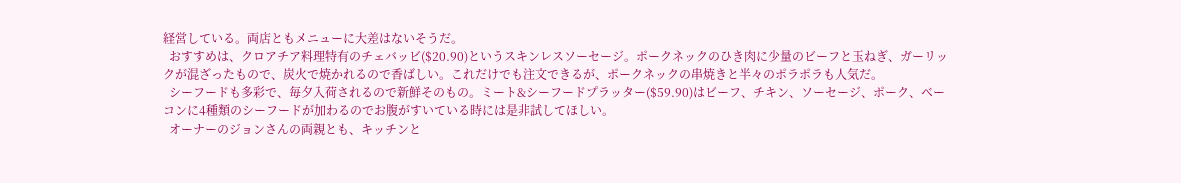経営している。両店ともメニューに大差はないそうだ。
  おすすめは、クロアチア料理特有のチェバッビ($20.90)というスキンレスソーセージ。ポークネックのひき肉に少量のビーフと玉ねぎ、ガーリックが混ざったもので、炭火で焼かれるので香ばしい。これだけでも注文できるが、ポークネックの串焼きと半々のポラポラも人気だ。
  シーフードも多彩で、毎夕入荷されるので新鮮そのもの。ミート&シーフードプラッター($59.90)はビーフ、チキン、ソーセージ、ポーク、ベーコンに4種類のシーフードが加わるのでお腹がすいている時には是非試してほしい。
  オーナーのジョンさんの両親とも、キッチンと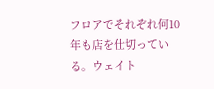フロアでそれぞれ何10年も店を仕切っている。ウェイト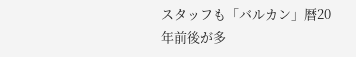スタッフも「バルカン」暦20年前後が多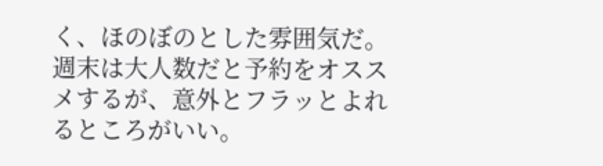く、ほのぼのとした雰囲気だ。週末は大人数だと予約をオススメするが、意外とフラッとよれるところがいい。